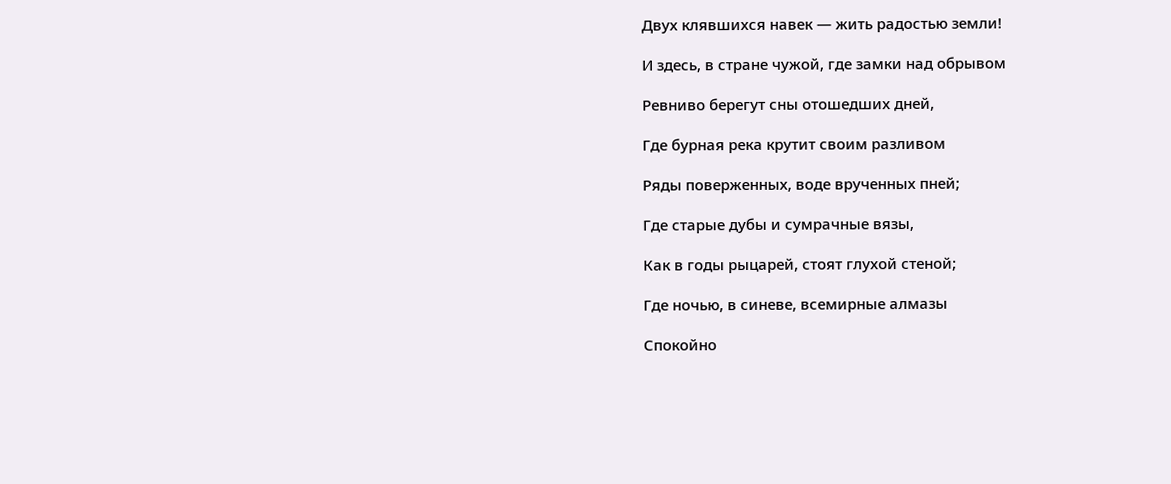Двух клявшихся навек — жить радостью земли!

И здесь, в стране чужой, где замки над обрывом

Ревниво берегут сны отошедших дней,

Где бурная река крутит своим разливом

Ряды поверженных, воде врученных пней;

Где старые дубы и сумрачные вязы,

Как в годы рыцарей, стоят глухой стеной;

Где ночью, в синеве, всемирные алмазы

Спокойно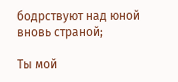бодрствуют над юной вновь страной;

Ты мой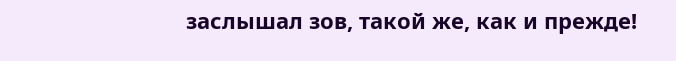заслышал зов, такой же, как и прежде!